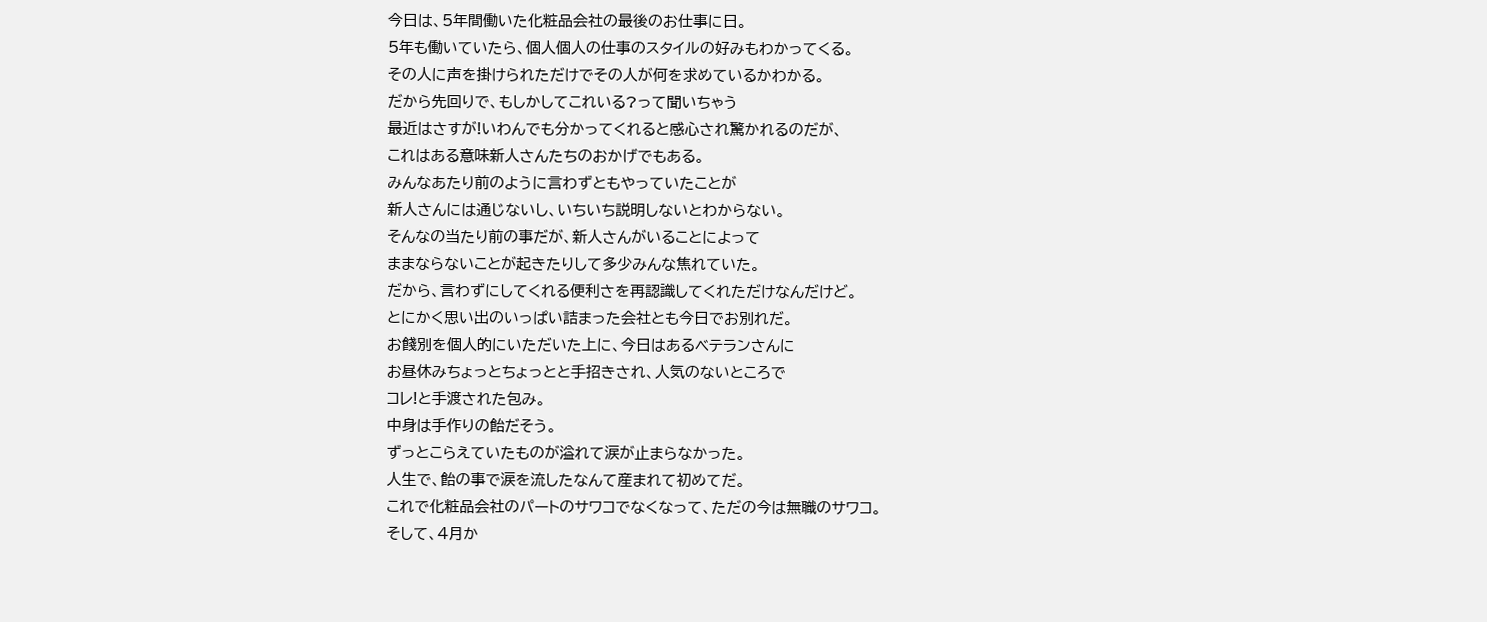今日は、5年間働いた化粧品会社の最後のお仕事に日。
5年も働いていたら、個人個人の仕事のスタイルの好みもわかってくる。
その人に声を掛けられただけでその人が何を求めているかわかる。
だから先回りで、もしかしてこれいる?って聞いちゃう
最近はさすが!いわんでも分かってくれると感心され驚かれるのだが、
これはある意味新人さんたちのおかげでもある。
みんなあたり前のように言わずともやっていたことが
新人さんには通じないし、いちいち説明しないとわからない。
そんなの当たり前の事だが、新人さんがいることによって
ままならないことが起きたりして多少みんな焦れていた。
だから、言わずにしてくれる便利さを再認識してくれただけなんだけど。
とにかく思い出のいっぱい詰まった会社とも今日でお別れだ。
お餞別を個人的にいただいた上に、今日はあるベテランさんに
お昼休みちょっとちょっとと手招きされ、人気のないところで
コレ!と手渡された包み。
中身は手作りの飴だそう。
ずっとこらえていたものが溢れて涙が止まらなかった。
人生で、飴の事で涙を流したなんて産まれて初めてだ。
これで化粧品会社のパートのサワコでなくなって、ただの今は無職のサワコ。
そして、4月か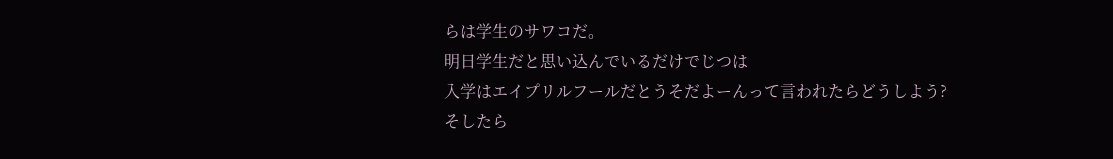らは学生のサワコだ。
明日学生だと思い込んでいるだけでじつは
入学はエイプリルフールだとうそだよーんって言われたらどうしよう?
そしたら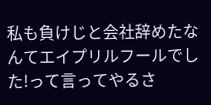私も負けじと会社辞めたなんてエイプリルフールでした!って言ってやるさ